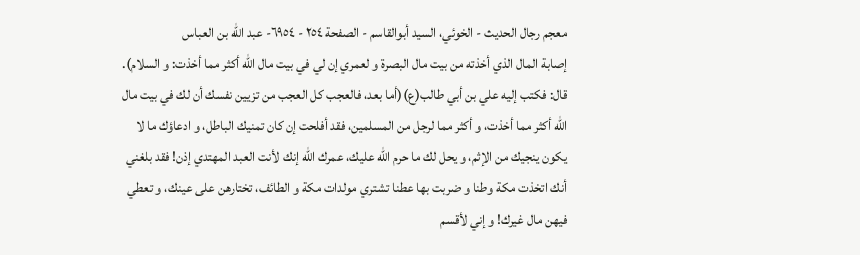معجم رجال الحديث - الخوئي، السيد أبوالقاسم - الصفحة ٢٥٤ - ٦٩٥٤- عبد الله بن العباس
إصابة المال الذي أخذته من بيت مال البصرة و لعمري إن لي في بيت مال الله أكثر مما أخذت: و السلام). قال: فكتب إليه علي بن أبي طالب(ع)(أما بعد، فالعجب كل العجب من تزيين نفسك أن لك في بيت مال الله أكثر مما أخذت، و أكثر مما لرجل من المسلمين، فقد أفلحت إن كان تمنيك الباطل، و ادعاؤك ما لا يكون ينجيك من الإثم، و يحل لك ما حرم الله عليك، عمرك الله إنك لأنت العبد المهتدي إذن! فقد بلغني أنك اتخذت مكة وطنا و ضربت بها عطنا تشتري مولدات مكة و الطائف، تختارهن على عينك، و تعطي فيهن مال غيرك! و إني لأقسم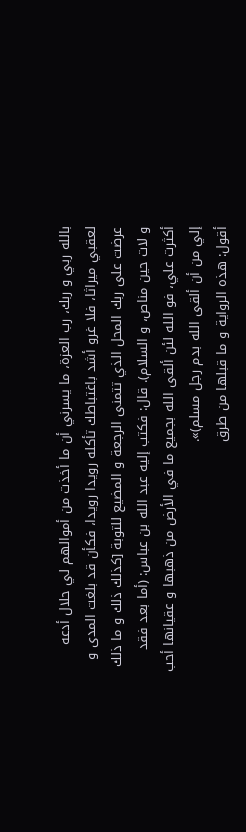بالله ربي و ربك، رب العزة، ما يسرني أن ما أخذت من أموالهم لي حلال أدعه لعقبي ميراثا، فلا غرو أشد باغتباطك تأكله رويدا رويدا، فكأن قد بلغت المدى و عرضت على ربك المحل الذي تتمنى الرجعة و المضيع للتوبة [كذلك ذلك و ما ذلك و لات حين مناص، و السلام). قال: فكتب إليه عبد الله بن عباس: (أما بعد فقد أكثرت علي، فو الله لئن ألقى الله بجميع ما في الأرض من ذهبها و عقيانها أحب إلي من أن ألقى الله بدم رجل مسلم)».
أقول: هذه الرواية و ما قبلها من طرق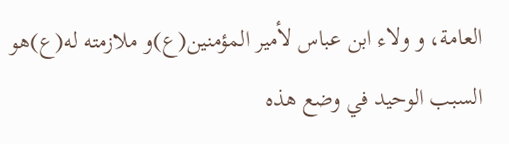العامة، و ولاء ابن عباس لأمير المؤمنين(ع)و ملازمته له(ع)هو السبب الوحيد في وضع هذه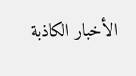الأخبار الكاذبة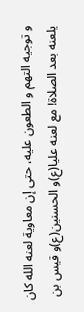و توجيه التهم و الطعون عليه، حتى إن معاوية لعنه الله كان يلعنه بعد الصلاة! مع لعنه عليا(ع)و الحسنين(ع)و قيس بن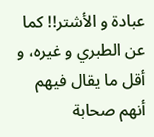عبادة و الأشتر!! كما عن الطبري و غيره، و أقل ما يقال فيهم أنهم صحابة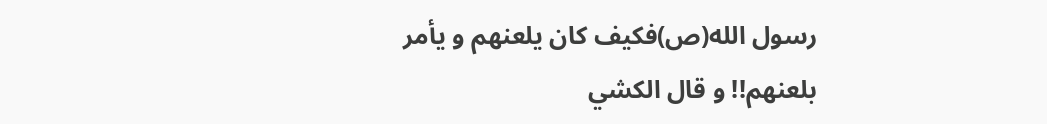رسول الله(ص)فكيف كان يلعنهم و يأمر بلعنهم!! و قال الكشي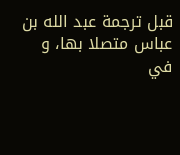قبل ترجمة عبد الله بن عباس متصلا بها، و في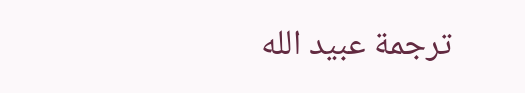ترجمة عبيد الله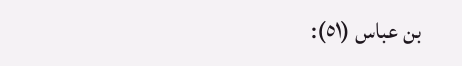بن عباس (٥١):